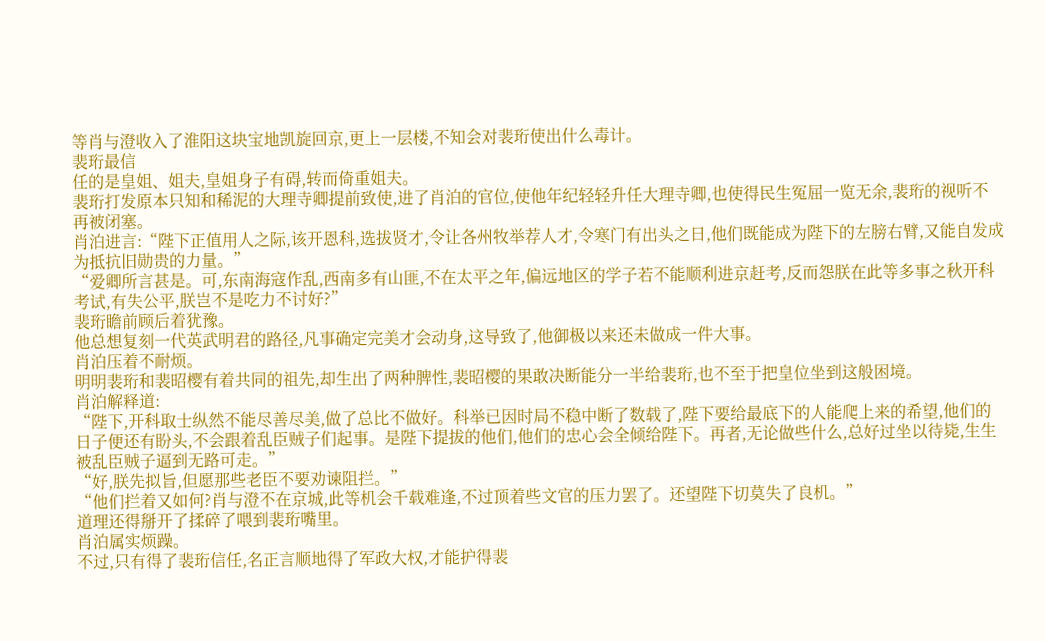等肖与澄收入了淮阳这块宝地凯旋回京,更上一层楼,不知会对裴珩使出什么毒计。
裴珩最信
任的是皇姐、姐夫,皇姐身子有碍,转而倚重姐夫。
裴珩打发原本只知和稀泥的大理寺卿提前致使,进了肖泊的官位,使他年纪轻轻升任大理寺卿,也使得民生冤屈一览无余,裴珩的视听不再被闭塞。
肖泊进言:“陛下正值用人之际,该开恩科,选拔贤才,令让各州牧举荐人才,令寒门有出头之日,他们既能成为陛下的左膀右臂,又能自发成为抵抗旧勋贵的力量。”
“爱卿所言甚是。可,东南海寇作乱,西南多有山匪,不在太平之年,偏远地区的学子若不能顺利进京赶考,反而怨朕在此等多事之秋开科考试,有失公平,朕岂不是吃力不讨好?”
裴珩瞻前顾后着犹豫。
他总想复刻一代英武明君的路径,凡事确定完美才会动身,这导致了,他御极以来还未做成一件大事。
肖泊压着不耐烦。
明明裴珩和裴昭樱有着共同的祖先,却生出了两种脾性,裴昭樱的果敢决断能分一半给裴珩,也不至于把皇位坐到这般困境。
肖泊解释道:
“陛下,开科取士纵然不能尽善尽美,做了总比不做好。科举已因时局不稳中断了数载了,陛下要给最底下的人能爬上来的希望,他们的日子便还有盼头,不会跟着乱臣贼子们起事。是陛下提拔的他们,他们的忠心会全倾给陛下。再者,无论做些什么,总好过坐以待毙,生生被乱臣贼子逼到无路可走。”
“好,朕先拟旨,但愿那些老臣不要劝谏阻拦。”
“他们拦着又如何?肖与澄不在京城,此等机会千载难逢,不过顶着些文官的压力罢了。还望陛下切莫失了良机。”
道理还得掰开了揉碎了喂到裴珩嘴里。
肖泊属实烦躁。
不过,只有得了裴珩信任,名正言顺地得了军政大权,才能护得裴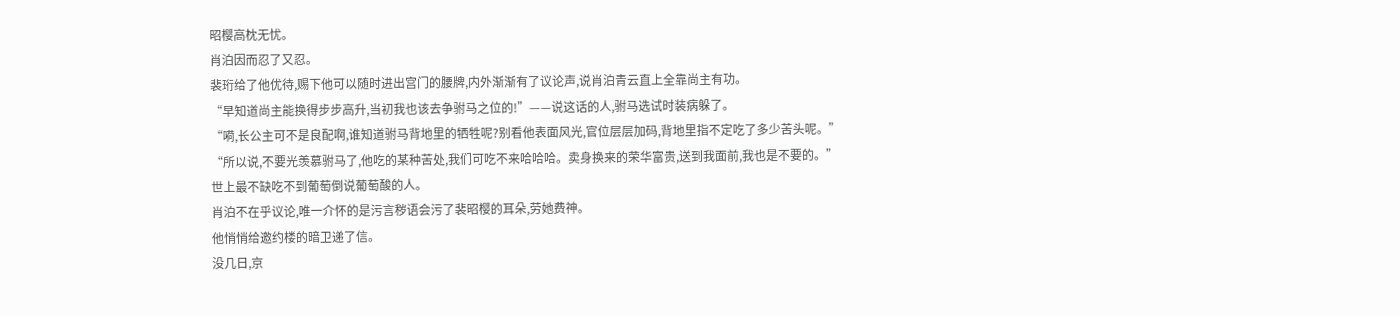昭樱高枕无忧。
肖泊因而忍了又忍。
裴珩给了他优待,赐下他可以随时进出宫门的腰牌,内外渐渐有了议论声,说肖泊青云直上全靠尚主有功。
“早知道尚主能换得步步高升,当初我也该去争驸马之位的!”——说这话的人,驸马选试时装病躲了。
“嗬,长公主可不是良配啊,谁知道驸马背地里的牺牲呢?别看他表面风光,官位层层加码,背地里指不定吃了多少苦头呢。”
“所以说,不要光羡慕驸马了,他吃的某种苦处,我们可吃不来哈哈哈。卖身换来的荣华富贵,送到我面前,我也是不要的。”
世上最不缺吃不到葡萄倒说葡萄酸的人。
肖泊不在乎议论,唯一介怀的是污言秽语会污了裴昭樱的耳朵,劳她费神。
他悄悄给邀约楼的暗卫递了信。
没几日,京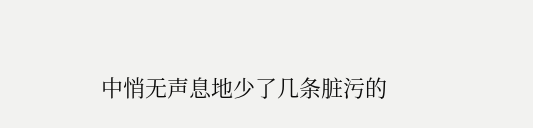中悄无声息地少了几条脏污的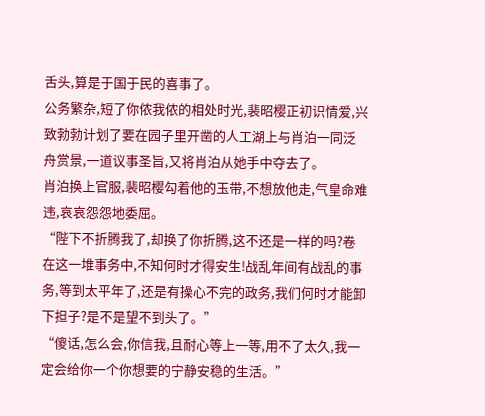舌头,算是于国于民的喜事了。
公务繁杂,短了你侬我侬的相处时光,裴昭樱正初识情爱,兴致勃勃计划了要在园子里开凿的人工湖上与肖泊一同泛舟赏景,一道议事圣旨,又将肖泊从她手中夺去了。
肖泊换上官服,裴昭樱勾着他的玉带,不想放他走,气皇命难违,哀哀怨怨地委屈。
“陛下不折腾我了,却换了你折腾,这不还是一样的吗?卷在这一堆事务中,不知何时才得安生!战乱年间有战乱的事务,等到太平年了,还是有操心不完的政务,我们何时才能卸下担子?是不是望不到头了。”
“傻话,怎么会,你信我,且耐心等上一等,用不了太久,我一定会给你一个你想要的宁静安稳的生活。”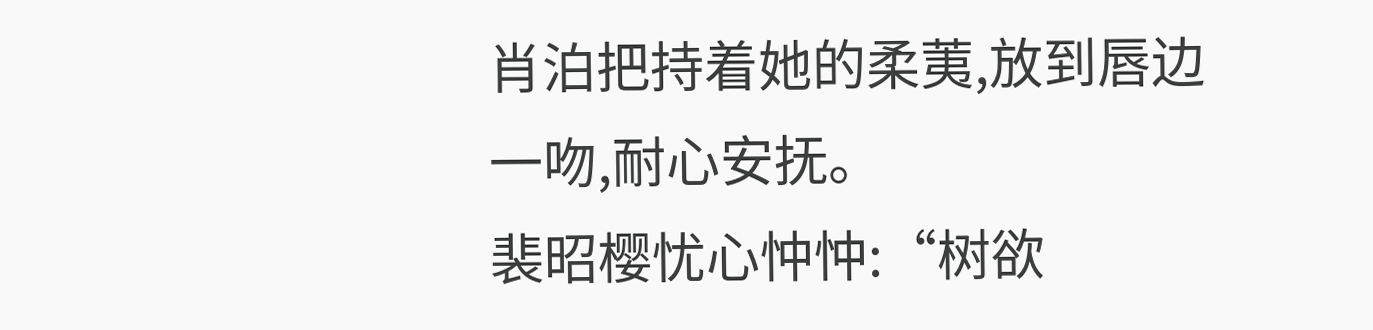肖泊把持着她的柔荑,放到唇边一吻,耐心安抚。
裴昭樱忧心忡忡:“树欲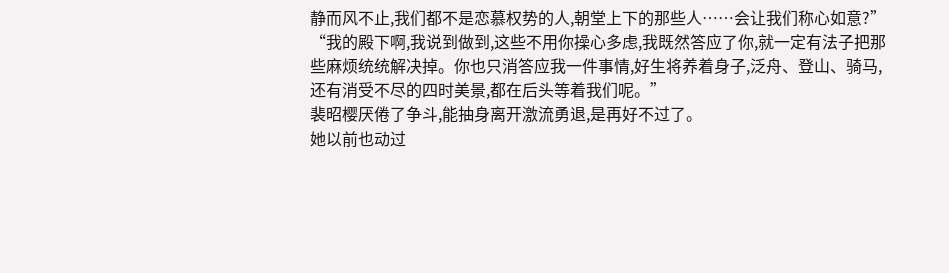静而风不止,我们都不是恋慕权势的人,朝堂上下的那些人……会让我们称心如意?”
“我的殿下啊,我说到做到,这些不用你操心多虑,我既然答应了你,就一定有法子把那些麻烦统统解决掉。你也只消答应我一件事情,好生将养着身子,泛舟、登山、骑马,还有消受不尽的四时美景,都在后头等着我们呢。”
裴昭樱厌倦了争斗,能抽身离开激流勇退,是再好不过了。
她以前也动过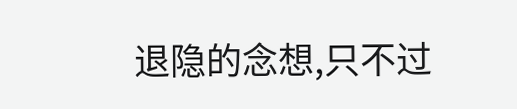退隐的念想,只不过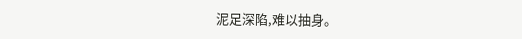泥足深陷,难以抽身。